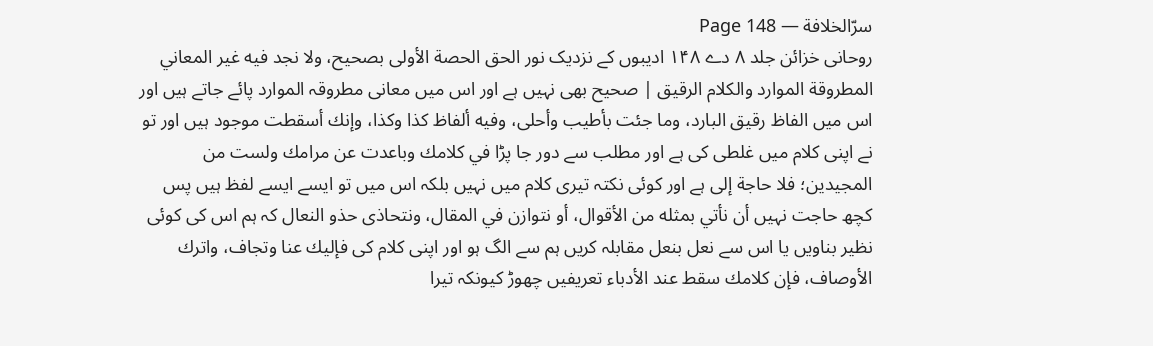سرّالخلافة — Page 148
روحانی خزائن جلد ۸ دے ۱۴۸ ادیبوں کے نزدیک نور الحق الحصة الأولى بصحيح، ولا نجد فيه غير المعاني المطروقة الموارد والكلام الرقيق | صحیح بھی نہیں ہے اور اس میں معانی مطروقہ الموارد پائے جاتے ہیں اور اس میں الفاظ رقیق البارد، وما جئت بأطيب وأحلى، وفيه ألفاظ كذا وكذا، وإنك أسقطت موجود ہیں اور تو نے اپنی کلام میں غلطی کی ہے اور مطلب سے دور جا پڑا في كلامك وباعدت عن مرامك ولست من المجيدين؛ فلا حاجة إلى ہے اور کوئی نکتہ تیری کلام میں نہیں بلکہ اس میں تو ایسے ایسے لفظ ہیں پس کچھ حاجت نہیں أن نأتي بمثله من الأقوال، أو نتوازن في المقال، ونتحاذى حذو النعال کہ ہم اس کی کوئی نظیر بناویں یا اس سے نعل بنعل مقابلہ کریں ہم سے الگ ہو اور اپنی کلام کی فإليك عنا وتجاف، واترك الأوصاف، فإن كلامك سقط عند الأدباء تعریفیں چھوڑ کیونکہ تیرا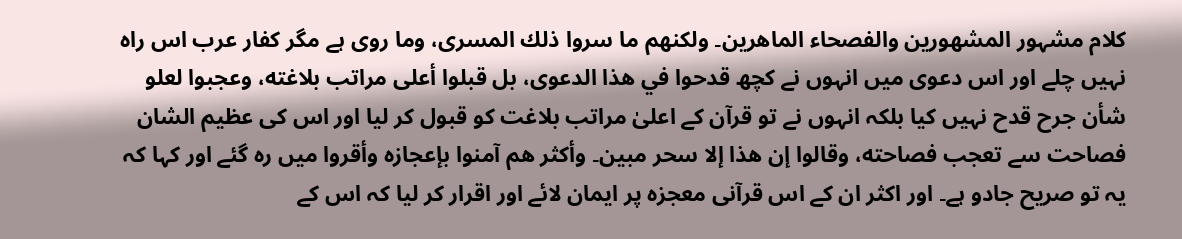کلام مشہور المشهورين والفصحاء الماهرين۔ ولكنهم ما سروا ذلك المسرى، وما روی ہے مگر کفار عرب اس راہ نہیں چلے اور اس دعوی میں انہوں نے کچھ قدحوا في هذا الدعوى، بل قبلوا أعلى مراتب بلاغته، وعجبوا لعلو شأن جرح قدح نہیں کیا بلکہ انہوں نے تو قرآن کے اعلیٰ مراتب بلاغت کو قبول کر لیا اور اس کی عظیم الشان فصاحت سے تعجب فصاحته، وقالوا إن هذا إلا سحر مبين۔ وأكثر هم آمنوا بإعجازه وأقروا میں رہ گئے اور کہا کہ یہ تو صریح جادو ہے۔ اور اکثر ان کے اس قرآنی معجزہ پر ایمان لائے اور اقرار کر لیا کہ اس کے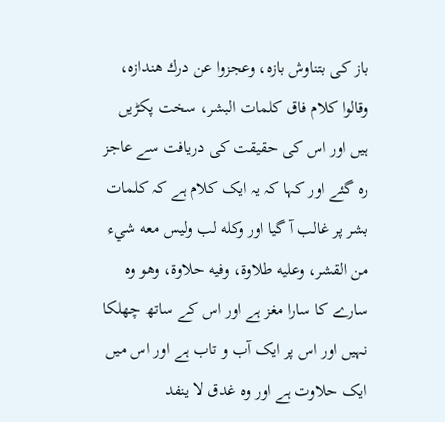باز کی بتناوش بازه، وعجزوا عن درك هندازه، وقالوا كلام فاق كلمات البشر، سخت پکڑیں ہیں اور اس کی حقیقت کی دریافت سے عاجز رہ گئے اور کہا کہ یہ ایک کلام ہے کہ کلمات بشر پر غالب آ گیا اور وكله لب وليس معه شيء من القشر، وعليه طلاوة، وفيه حلاوة، وهو وہ سارے کا سارا مغز ہے اور اس کے ساتھ چھلکا نہیں اور اس پر ایک آب و تاب ہے اور اس میں ایک حلاوت ہے اور وہ غدق لا ينفد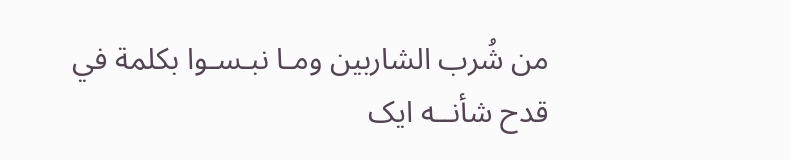من شُرب الشاربين ومـا نبـسـوا بكلمة في قدح شأنــه ایک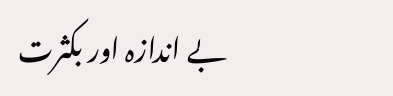بے اندازہ اور بکثرت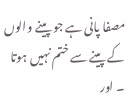مصفا پانی ہے جو پینے والوں کے پینے سے ختم نہیں ہوتا ۔ اور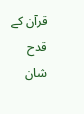قرآن کے قدح شان